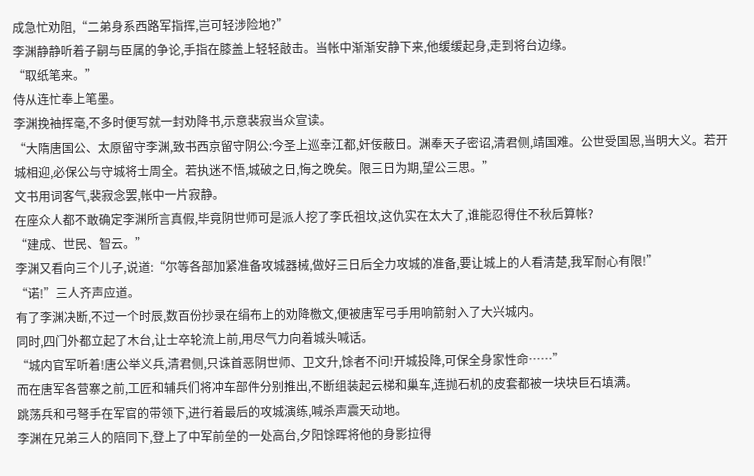成急忙劝阻,“二弟身系西路军指挥,岂可轻涉险地?”
李渊静静听着子嗣与臣属的争论,手指在膝盖上轻轻敲击。当帐中渐渐安静下来,他缓缓起身,走到将台边缘。
“取纸笔来。”
侍从连忙奉上笔墨。
李渊挽袖挥毫,不多时便写就一封劝降书,示意裴寂当众宣读。
“大隋唐国公、太原留守李渊,致书西京留守阴公:今圣上巡幸江都,奸佞蔽日。渊奉天子密诏,清君侧,靖国难。公世受国恩,当明大义。若开城相迎,必保公与守城将士周全。若执迷不悟,城破之日,悔之晚矣。限三日为期,望公三思。”
文书用词客气,裴寂念罢,帐中一片寂静。
在座众人都不敢确定李渊所言真假,毕竟阴世师可是派人挖了李氏祖坟,这仇实在太大了,谁能忍得住不秋后算帐?
“建成、世民、智云。”
李渊又看向三个儿子,说道:“尔等各部加紧准备攻城器械,做好三日后全力攻城的准备,要让城上的人看清楚,我军耐心有限!”
“诺!”三人齐声应道。
有了李渊决断,不过一个时辰,数百份抄录在绢布上的劝降檄文,便被唐军弓手用响箭射入了大兴城内。
同时,四门外都立起了木台,让士卒轮流上前,用尽气力向着城头喊话。
“城内官军听着!唐公举义兵,清君侧,只诛首恶阴世师、卫文升,馀者不问!开城投降,可保全身家性命……”
而在唐军各营寨之前,工匠和辅兵们将冲车部件分别推出,不断组装起云梯和巢车,连抛石机的皮套都被一块块巨石填满。
跳荡兵和弓弩手在军官的带领下,进行着最后的攻城演练,喊杀声震天动地。
李渊在兄弟三人的陪同下,登上了中军前垒的一处高台,夕阳馀晖将他的身影拉得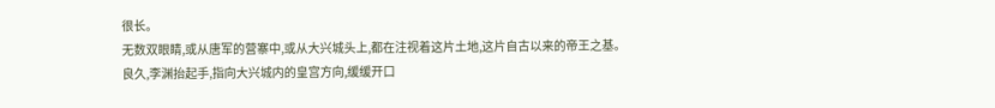很长。
无数双眼睛,或从唐军的营寨中,或从大兴城头上,都在注视着这片土地,这片自古以来的帝王之基。
良久,李渊抬起手,指向大兴城内的皇宫方向,缓缓开口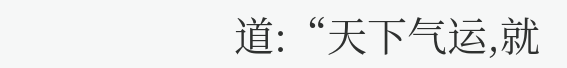道:“天下气运,就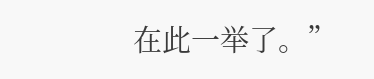在此一举了。”